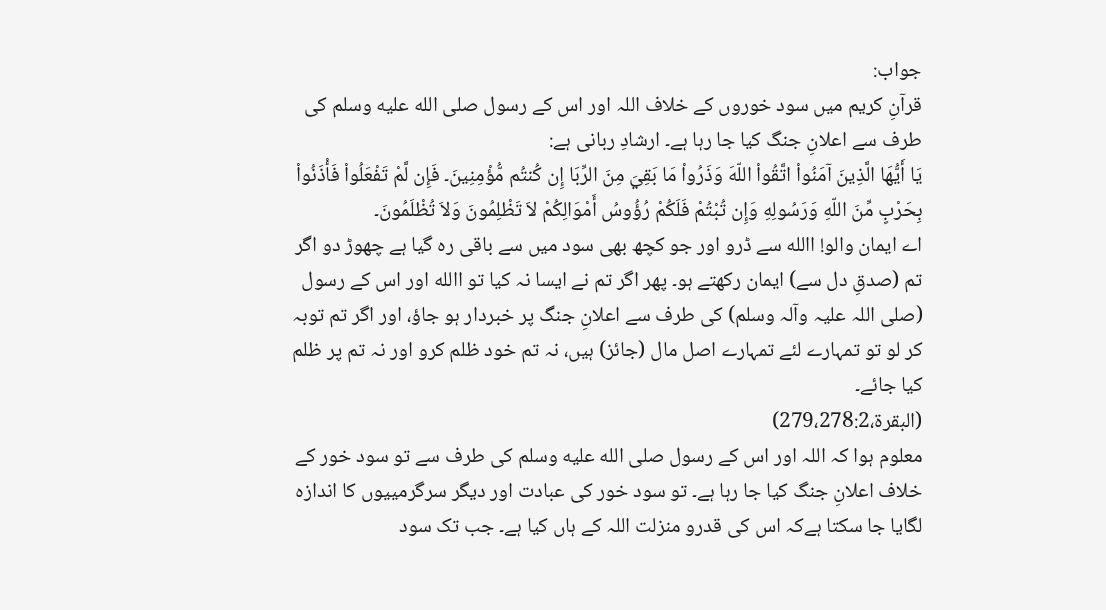جواب:
قرآنِ کریم میں سود خوروں کے خلاف اللہ اور اس کے رسول صلى الله عليه وسلم کی طرف سے اعلانِ جنگ کیا جا رہا ہے۔ ارشادِ ربانی ہے:
يَا أَيُّهَا الَّذِينَ آمَنُواْ اتَّقُواْ اللّهَ وَذَرُواْ مَا بَقِيَ مِنَ الرِّبَا إِن كُنتُم مُّؤْمِنِينَ۔ فَإِن لَّمْ تَفْعَلُواْ فَأْذَنُواْ بِحَرْبٍ مِّنَ اللّهِ وَرَسُولِهِ وَإِن تُبْتُمْ فَلَكُمْ رُؤُوسُ أَمْوَالِكُمْ لاَ تَظْلِمُونَ وَلاَ تُظْلَمُونَ۔
اے ایمان والو! االله سے ڈرو اور جو کچھ بھی سود میں سے باقی رہ گیا ہے چھوڑ دو اگر تم (صدقِ دل سے) ایمان رکھتے ہو۔ پھر اگر تم نے ایسا نہ کیا تو االله اور اس کے رسول (صلی اللہ علیہ وآلہ وسلم) کی طرف سے اعلانِ جنگ پر خبردار ہو جاؤ، اور اگر تم توبہ کر لو تو تمہارے لئے تمہارے اصل مال (جائز) ہیں، نہ تم خود ظلم کرو اور نہ تم پر ظلم کیا جائے۔
(البقرۃ،279،278:2)
معلوم ہوا کہ اللہ اور اس کے رسول صلى الله عليه وسلم کی طرف سے تو سود خور کے خلاف اعلانِ جنگ کیا جا رہا ہے۔ تو سود خور کی عبادت اور دیگر سرگرمییوں کا اندازہ لگایا جا سکتا ہےکہ اس کی قدرو منزلت اللہ کے ہاں کیا ہے۔ جب تک سود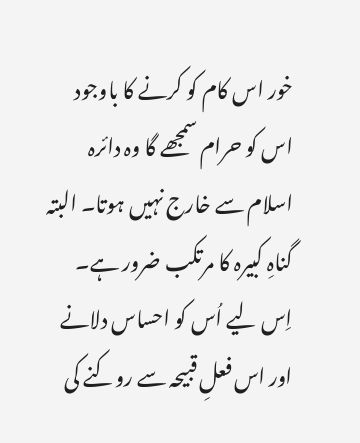خور اس کام کو کرنے کا باوجود اس کو حرام سمجھے گا وہ دائرہ اسلام سے خارج نہیں ہوتا۔ البتہ گناہِ کبیرہ کا مرتکب ضرور ہے۔ اِس لیے اُس کو احساس دلانے اور اس فعلِ قبیحہ سے روکنے کی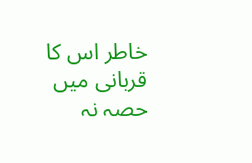خاطر اس کا قربانی میں حصہ نہ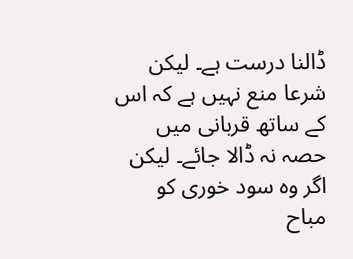ڈالنا درست ہے۔ لیکن شرعا منع نہیں ہے کہ اس کے ساتھ قربانی میں حصہ نہ ڈالا جائے۔ لیکن اگر وہ سود خوری کو مباح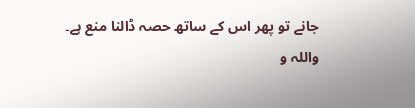جانے تو پھر اس کے ساتھ حصہ ڈالنا منع ہے۔
واللہ و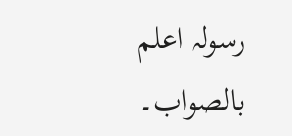رسولہ اعلم بالصواب۔